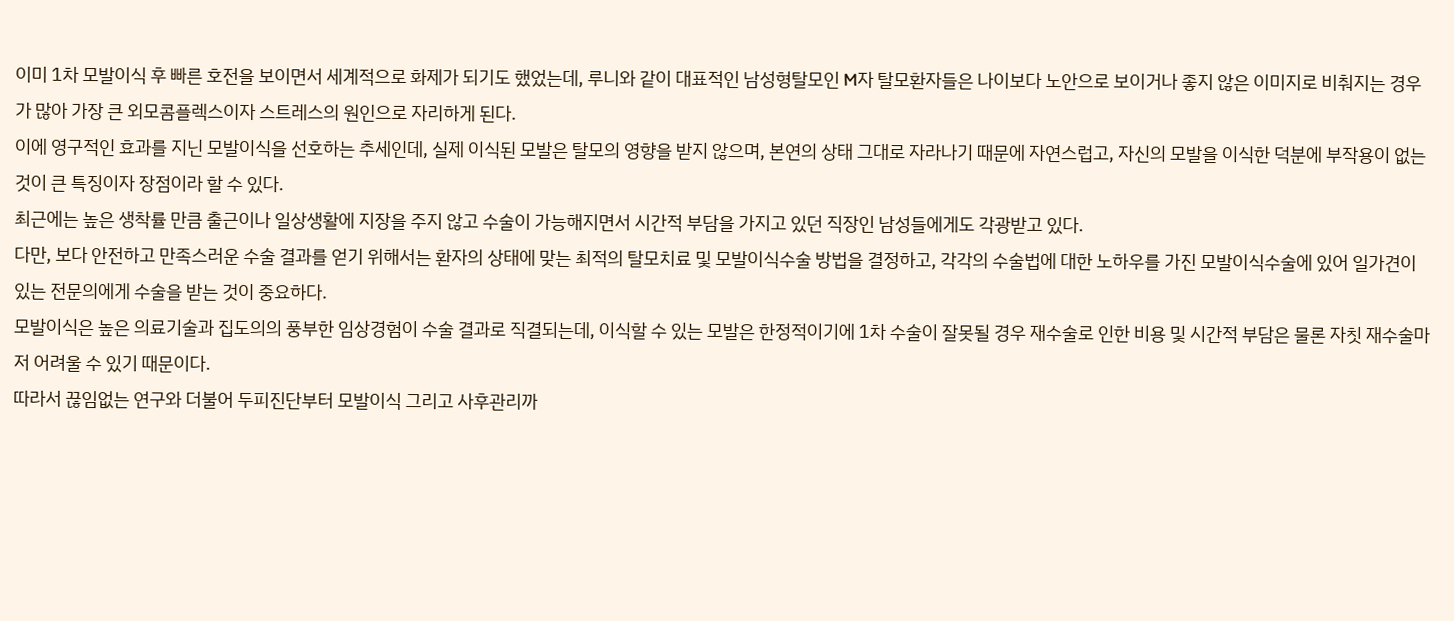이미 1차 모발이식 후 빠른 호전을 보이면서 세계적으로 화제가 되기도 했었는데, 루니와 같이 대표적인 남성형탈모인 M자 탈모환자들은 나이보다 노안으로 보이거나 좋지 않은 이미지로 비춰지는 경우가 많아 가장 큰 외모콤플렉스이자 스트레스의 원인으로 자리하게 된다.
이에 영구적인 효과를 지닌 모발이식을 선호하는 추세인데, 실제 이식된 모발은 탈모의 영향을 받지 않으며, 본연의 상태 그대로 자라나기 때문에 자연스럽고, 자신의 모발을 이식한 덕분에 부작용이 없는 것이 큰 특징이자 장점이라 할 수 있다.
최근에는 높은 생착률 만큼 출근이나 일상생활에 지장을 주지 않고 수술이 가능해지면서 시간적 부담을 가지고 있던 직장인 남성들에게도 각광받고 있다.
다만, 보다 안전하고 만족스러운 수술 결과를 얻기 위해서는 환자의 상태에 맞는 최적의 탈모치료 및 모발이식수술 방법을 결정하고, 각각의 수술법에 대한 노하우를 가진 모발이식수술에 있어 일가견이 있는 전문의에게 수술을 받는 것이 중요하다.
모발이식은 높은 의료기술과 집도의의 풍부한 임상경험이 수술 결과로 직결되는데, 이식할 수 있는 모발은 한정적이기에 1차 수술이 잘못될 경우 재수술로 인한 비용 및 시간적 부담은 물론 자칫 재수술마저 어려울 수 있기 때문이다.
따라서 끊임없는 연구와 더불어 두피진단부터 모발이식 그리고 사후관리까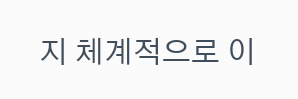지 체계적으로 이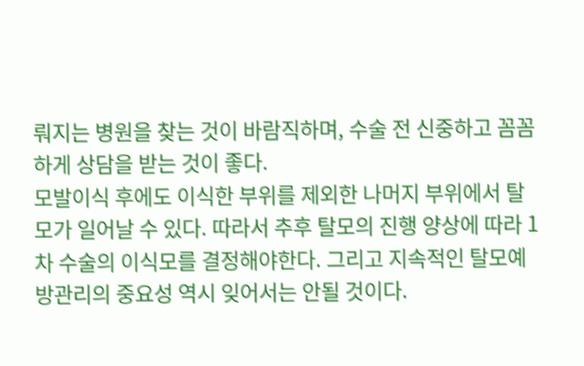뤄지는 병원을 찾는 것이 바람직하며, 수술 전 신중하고 꼼꼼하게 상담을 받는 것이 좋다.
모발이식 후에도 이식한 부위를 제외한 나머지 부위에서 탈모가 일어날 수 있다. 따라서 추후 탈모의 진행 양상에 따라 1차 수술의 이식모를 결정해야한다. 그리고 지속적인 탈모예방관리의 중요성 역시 잊어서는 안될 것이다.